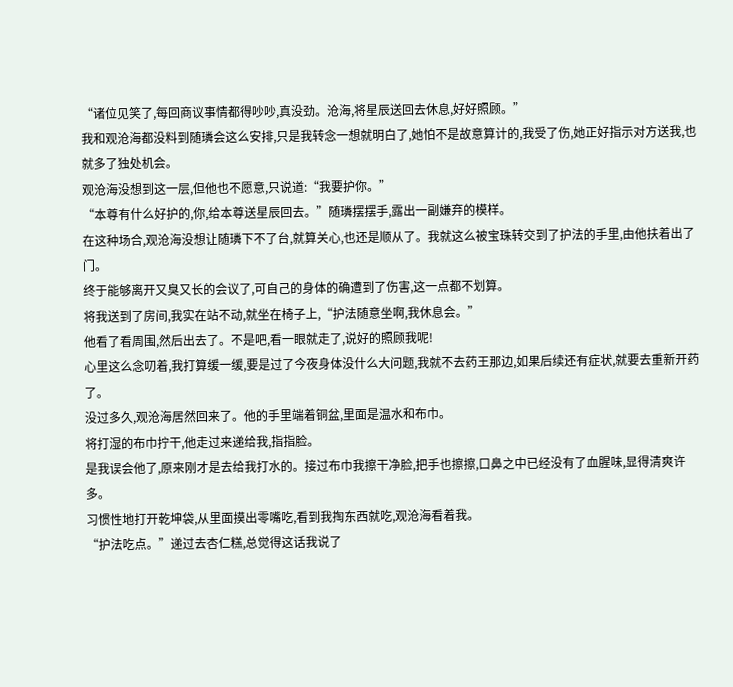“诸位见笑了,每回商议事情都得吵吵,真没劲。沧海,将星辰送回去休息,好好照顾。”
我和观沧海都没料到随璘会这么安排,只是我转念一想就明白了,她怕不是故意算计的,我受了伤,她正好指示对方送我,也就多了独处机会。
观沧海没想到这一层,但他也不愿意,只说道:“我要护你。”
“本尊有什么好护的,你,给本尊送星辰回去。”随璘摆摆手,露出一副嫌弃的模样。
在这种场合,观沧海没想让随璘下不了台,就算关心,也还是顺从了。我就这么被宝珠转交到了护法的手里,由他扶着出了门。
终于能够离开又臭又长的会议了,可自己的身体的确遭到了伤害,这一点都不划算。
将我送到了房间,我实在站不动,就坐在椅子上,“护法随意坐啊,我休息会。”
他看了看周围,然后出去了。不是吧,看一眼就走了,说好的照顾我呢!
心里这么念叨着,我打算缓一缓,要是过了今夜身体没什么大问题,我就不去药王那边,如果后续还有症状,就要去重新开药了。
没过多久,观沧海居然回来了。他的手里端着铜盆,里面是温水和布巾。
将打湿的布巾拧干,他走过来递给我,指指脸。
是我误会他了,原来刚才是去给我打水的。接过布巾我擦干净脸,把手也擦擦,口鼻之中已经没有了血腥味,显得清爽许多。
习惯性地打开乾坤袋,从里面摸出零嘴吃,看到我掏东西就吃,观沧海看着我。
“护法吃点。”递过去杏仁糕,总觉得这话我说了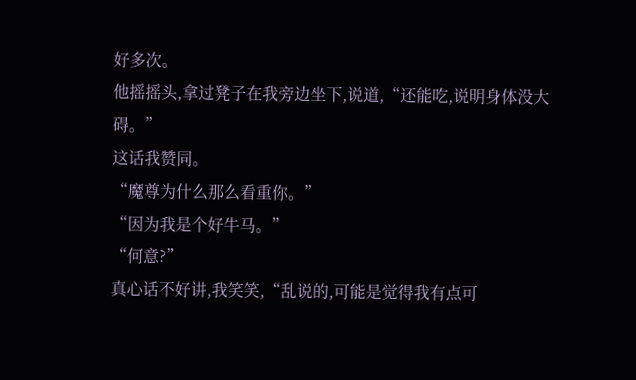好多次。
他摇摇头,拿过凳子在我旁边坐下,说道,“还能吃,说明身体没大碍。”
这话我赞同。
“魔尊为什么那么看重你。”
“因为我是个好牛马。”
“何意?”
真心话不好讲,我笑笑,“乱说的,可能是觉得我有点可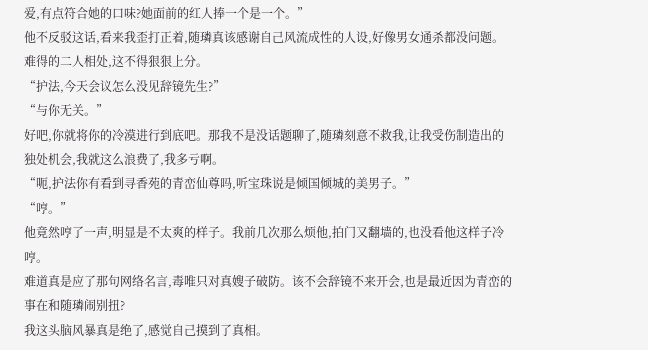爱,有点符合她的口味?她面前的红人捧一个是一个。”
他不反驳这话,看来我歪打正着,随璘真该感谢自己风流成性的人设,好像男女通杀都没问题。
难得的二人相处,这不得狠狠上分。
“护法,今天会议怎么没见辞镜先生?”
“与你无关。”
好吧,你就将你的冷漠进行到底吧。那我不是没话题聊了,随璘刻意不救我,让我受伤制造出的独处机会,我就这么浪费了,我多亏啊。
“呃,护法你有看到寻香苑的青峦仙尊吗,听宝珠说是倾国倾城的美男子。”
“哼。”
他竟然哼了一声,明显是不太爽的样子。我前几次那么烦他,拍门又翻墙的,也没看他这样子冷哼。
难道真是应了那句网络名言,毒唯只对真嫂子破防。该不会辞镜不来开会,也是最近因为青峦的事在和随璘闹别扭?
我这头脑风暴真是绝了,感觉自己摸到了真相。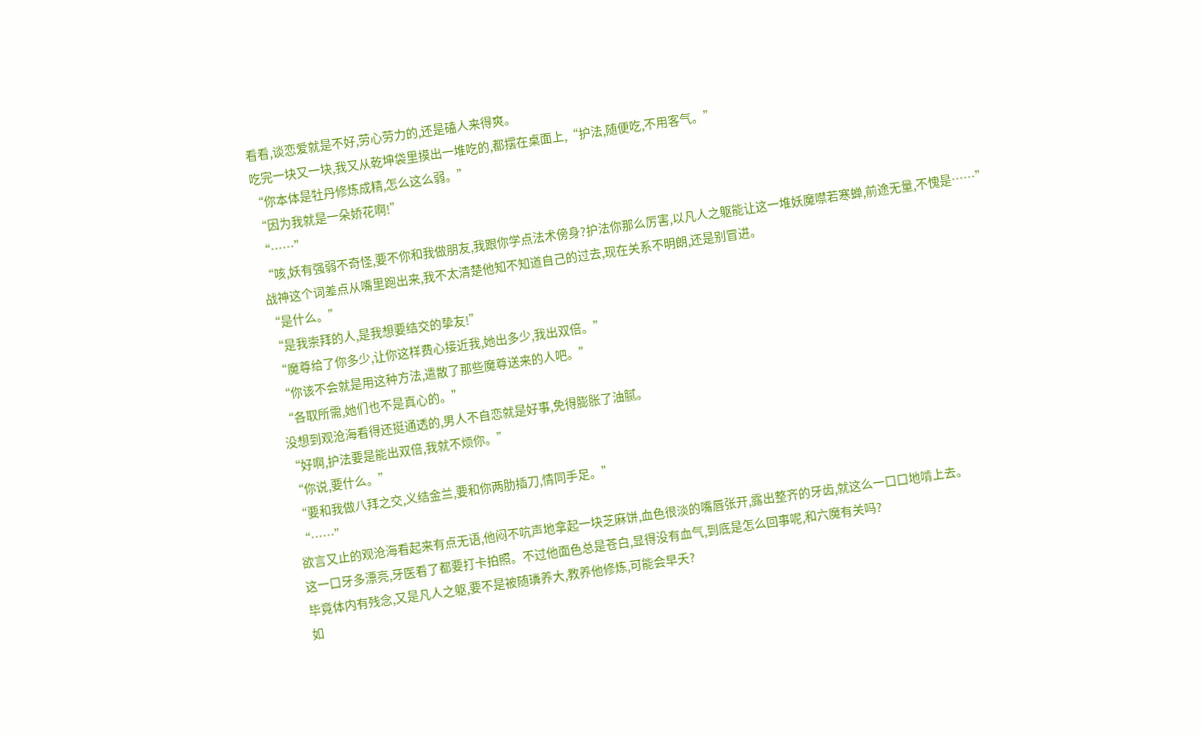看看,谈恋爱就是不好,劳心劳力的,还是磕人来得爽。
吃完一块又一块,我又从乾坤袋里摸出一堆吃的,都摆在桌面上,“护法,随便吃,不用客气。”
“你本体是牡丹修炼成精,怎么这么弱。”
“因为我就是一朵娇花啊!”
“……”
“咳,妖有强弱不奇怪,要不你和我做朋友,我跟你学点法术傍身?护法你那么厉害,以凡人之躯能让这一堆妖魔噤若寒蝉,前途无量,不愧是……”
战神这个词差点从嘴里跑出来,我不太清楚他知不知道自己的过去,现在关系不明朗,还是别冒进。
“是什么。”
“是我崇拜的人,是我想要结交的挚友!”
“魔尊给了你多少,让你这样费心接近我,她出多少,我出双倍。”
“你该不会就是用这种方法,遣散了那些魔尊送来的人吧。”
“各取所需,她们也不是真心的。”
没想到观沧海看得还挺通透的,男人不自恋就是好事,免得膨胀了油腻。
“好啊,护法要是能出双倍,我就不烦你。”
“你说,要什么。”
“要和我做八拜之交,义结金兰,要和你两肋插刀,情同手足。”
“……”
欲言又止的观沧海看起来有点无语,他闷不吭声地拿起一块芝麻饼,血色很淡的嘴唇张开,露出整齐的牙齿,就这么一口口地啃上去。
这一口牙多漂亮,牙医看了都要打卡拍照。不过他面色总是苍白,显得没有血气,到底是怎么回事呢,和六魔有关吗?
毕竟体内有残念,又是凡人之躯,要不是被随璘养大,教养他修炼,可能会早夭?
如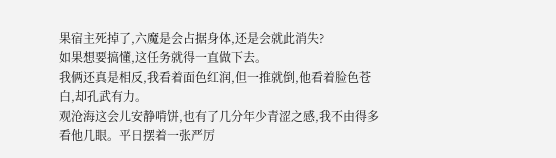果宿主死掉了,六魔是会占据身体,还是会就此消失?
如果想要搞懂,这任务就得一直做下去。
我俩还真是相反,我看着面色红润,但一推就倒,他看着脸色苍白,却孔武有力。
观沧海这会儿安静啃饼,也有了几分年少青涩之感,我不由得多看他几眼。平日摆着一张严厉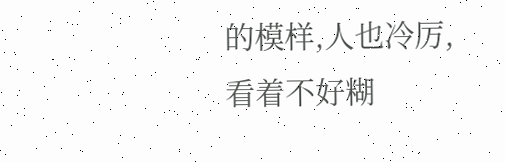的模样,人也冷厉,看着不好糊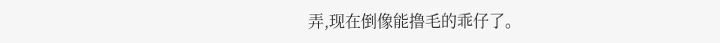弄,现在倒像能撸毛的乖仔了。